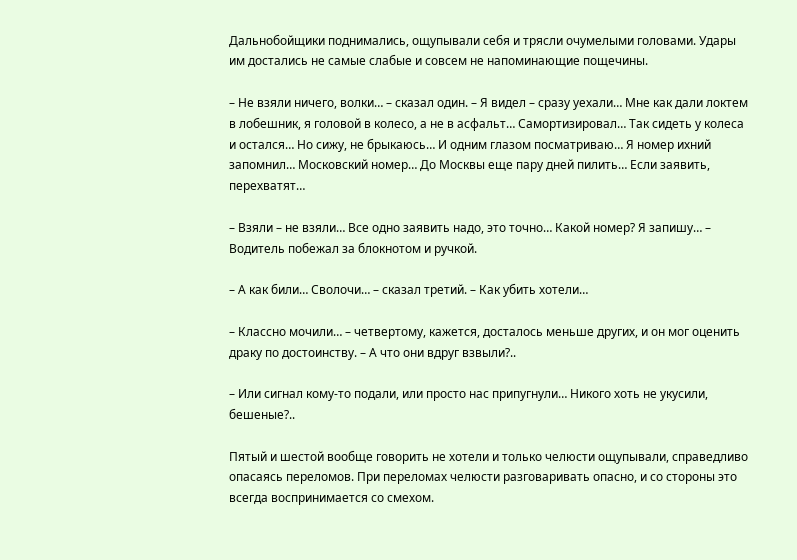Дальнобойщики поднимались, ощупывали себя и трясли очумелыми головами. Удары им достались не самые слабые и совсем не напоминающие пощечины.

– Не взяли ничего, волки… – сказал один. – Я видел – сразу уехали… Мне как дали локтем в лобешник, я головой в колесо, а не в асфальт… Самортизировал… Так сидеть у колеса и остался… Но сижу, не брыкаюсь… И одним глазом посматриваю… Я номер ихний запомнил… Московский номер… До Москвы еще пару дней пилить… Если заявить, перехватят…

– Взяли – не взяли… Все одно заявить надо, это точно… Какой номер? Я запишу… – Водитель побежал за блокнотом и ручкой.

– А как били… Сволочи… – сказал третий. – Как убить хотели…

– Классно мочили… – четвертому, кажется, досталось меньше других, и он мог оценить драку по достоинству. – А что они вдруг взвыли?..

– Или сигнал кому-то подали, или просто нас припугнули… Никого хоть не укусили, бешеные?..

Пятый и шестой вообще говорить не хотели и только челюсти ощупывали, справедливо опасаясь переломов. При переломах челюсти разговаривать опасно, и со стороны это всегда воспринимается со смехом.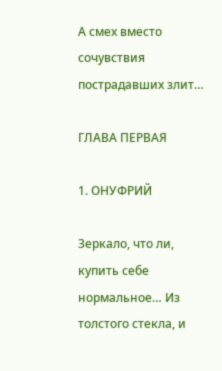А смех вместо сочувствия пострадавших злит…

ГЛАВА ПЕРВАЯ

1. ОНУФРИЙ

Зеркало, что ли, купить себе нормальное… Из толстого стекла, и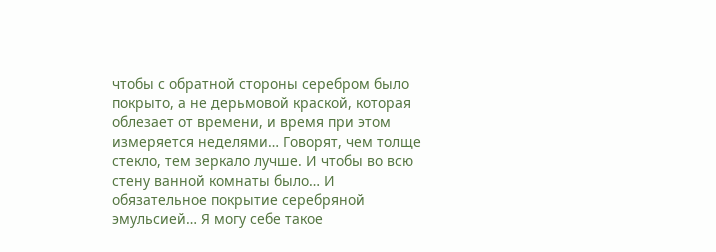чтобы с обратной стороны серебром было покрыто, а не дерьмовой краской, которая облезает от времени, и время при этом измеряется неделями… Говорят, чем толще стекло, тем зеркало лучше. И чтобы во всю стену ванной комнаты было… И обязательное покрытие серебряной эмульсией… Я могу себе такое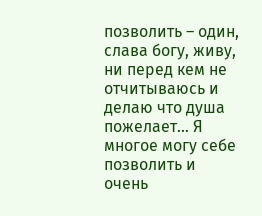позволить – один, слава богу, живу, ни перед кем не отчитываюсь и делаю что душа пожелает… Я многое могу себе позволить и очень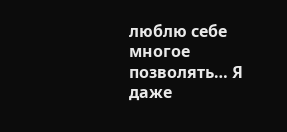люблю себе многое позволять… Я даже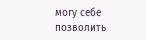могу себе позволить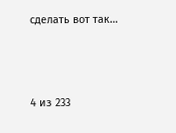сделать вот так…



4 из 233